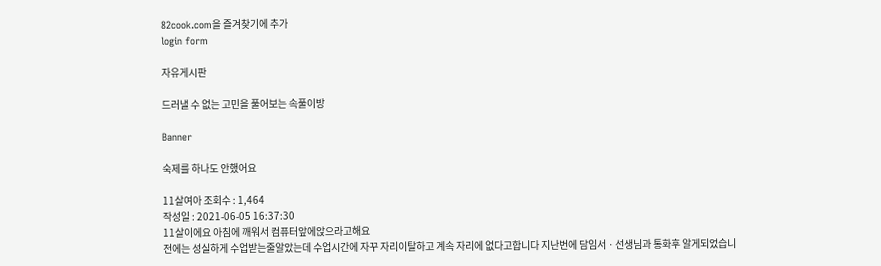82cook.com을 즐겨찾기에 추가
login form

자유게시판

드러낼 수 없는 고민을 풀어보는 속풀이방

Banner

숙제를 하나도 안했어요

11살여아 조회수 : 1,464
작성일 : 2021-06-05 16:37:30
11살이에요 아침에 깨워서 컴퓨터앞에앉으라고해요
전에는 성실하게 수업받는줄알았는데 수업시간에 자꾸 자리이탈하고 계속 자리에 없다고합니다 지난번에 담임서ㆍ선생님과 통화후 알게되었습니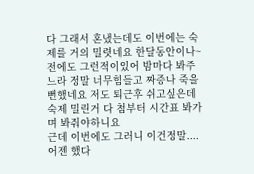다 그래서 혼냈는데도 이번에는 숙제를 거의 밀렷네요 한달동안이나~ 전에도 그런적이있어 밤마다 봐주느라 정말 너무힘들고 짜증나 죽을뻔했네요 저도 퇴근후 쉬고싶은데 숙제 밀린거 다 첨부터 시간표 봐가며 봐줘야하니요
근데 이번에도 그러니 이건정말....
어젠 했다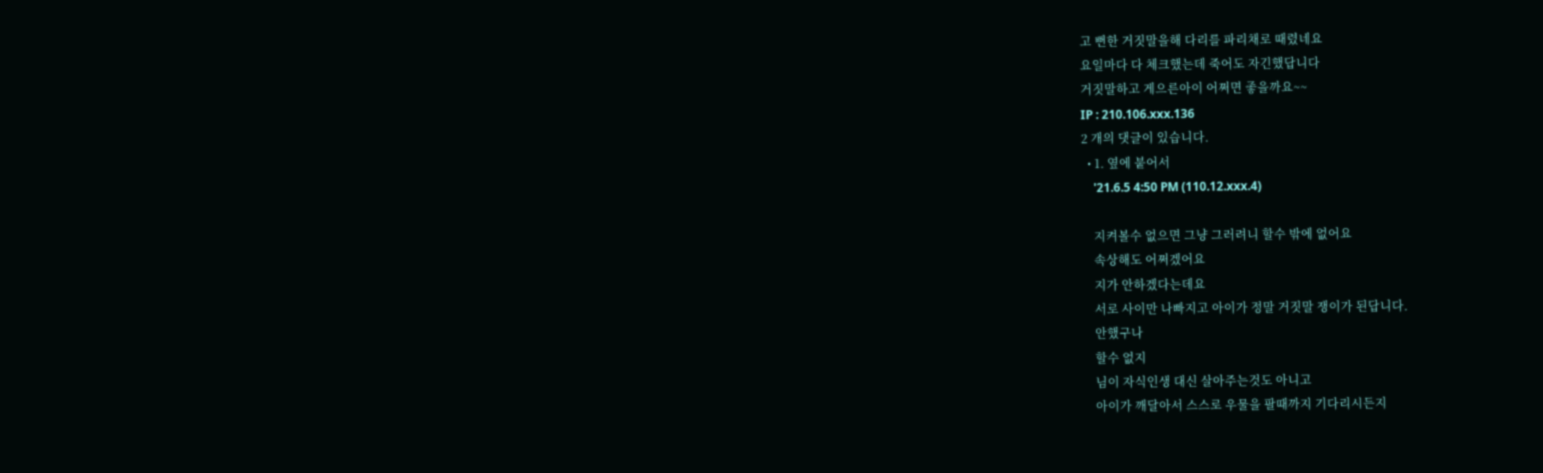고 뻔한 거짓말을해 다리를 파리채로 때렸네요
요일마다 다 체크했는데 죽어도 자긴했답니다
거짓말하고 게으른아이 어쩌면 좋을까요~~
IP : 210.106.xxx.136
2 개의 댓글이 있습니다.
  • 1. 옆에 붙어서
    '21.6.5 4:50 PM (110.12.xxx.4)

    지켜볼수 없으면 그냥 그러려니 할수 밖에 없어요
    속상해도 어쩌겠어요
    지가 안하겠다는데요
    서로 사이만 나빠지고 아이가 정말 거짓말 쟁이가 된답니다.
    안했구나
    할수 없지
    님이 자식인생 대신 살아주는것도 아니고
    아이가 깨달아서 스스로 우물을 팔때까지 기다리시든지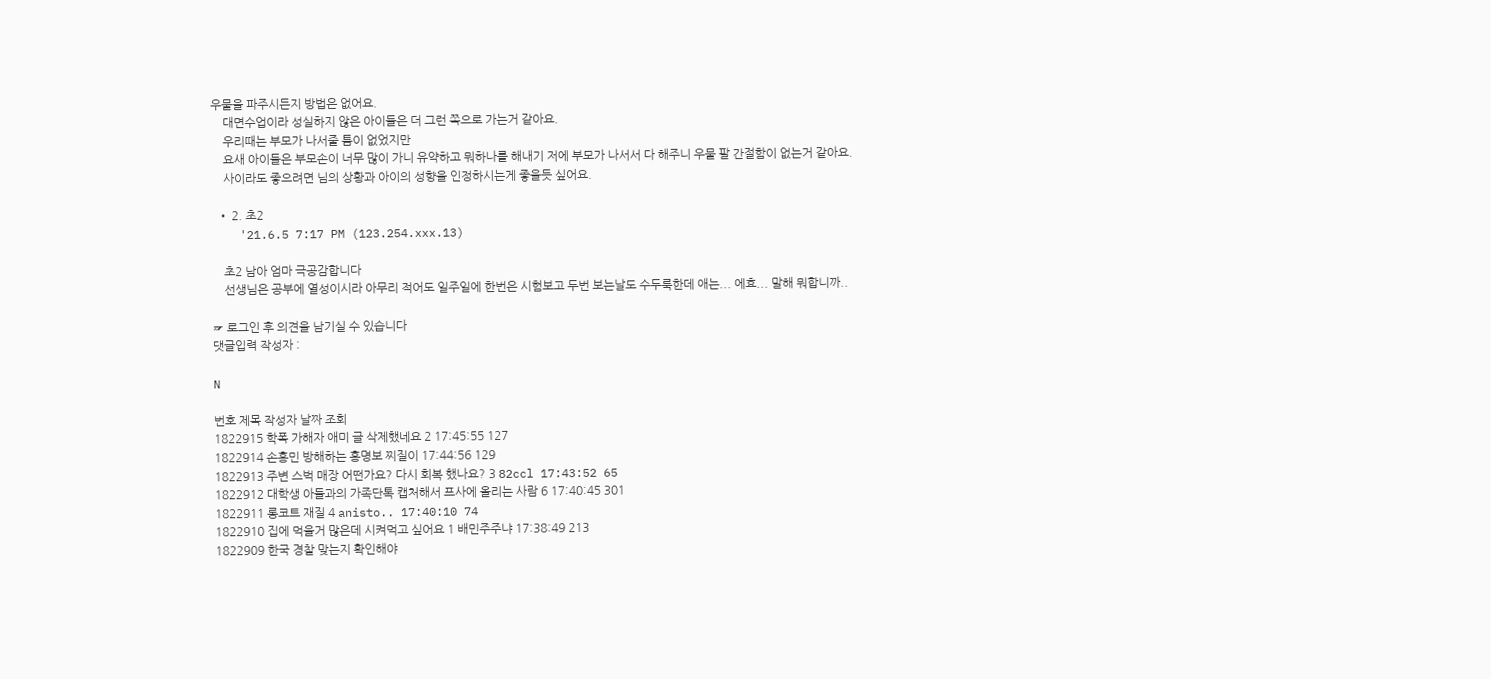우물을 파주시든지 방법은 없어요.
    대면수업이라 성실하지 않은 아이들은 더 그런 쪽으로 가는거 같아요.
    우리때는 부모가 나서줄 틈이 없었지만
    요새 아이들은 부모손이 너무 많이 가니 유약하고 뭐하나를 해내기 저에 부모가 나서서 다 해주니 우물 팔 간절함이 없는거 같아요.
    사이라도 좋으려면 님의 상황과 아이의 성향을 인정하시는게 좋을듯 싶어요.

  • 2. 초2
    '21.6.5 7:17 PM (123.254.xxx.13)

    초2 남아 엄마 극공감합니다
    선생님은 공부에 열성이시라 아무리 적어도 일주일에 한번은 시험보고 두번 보는날도 수두룩한데 애는... 에효... 말해 뭐합니까..

☞ 로그인 후 의견을 남기실 수 있습니다
댓글입력 작성자 :

N

번호 제목 작성자 날짜 조회
1822915 학폭 가해자 애미 글 삭제했네요 2 17:45:55 127
1822914 손흥민 방해하는 홍명보 찌질이 17:44:56 129
1822913 주변 스벅 매장 어떤가요? 다시 회복 했나요? 3 82ccl 17:43:52 65
1822912 대학생 아들과의 가족단톡 캡처해서 프사에 올리는 사람 6 17:40:45 301
1822911 롱코트 재질 4 anisto.. 17:40:10 74
1822910 집에 먹을거 많은데 시켜먹고 싶어요 1 배민주주냐 17:38:49 213
1822909 한국 경찰 맞는지 확인해야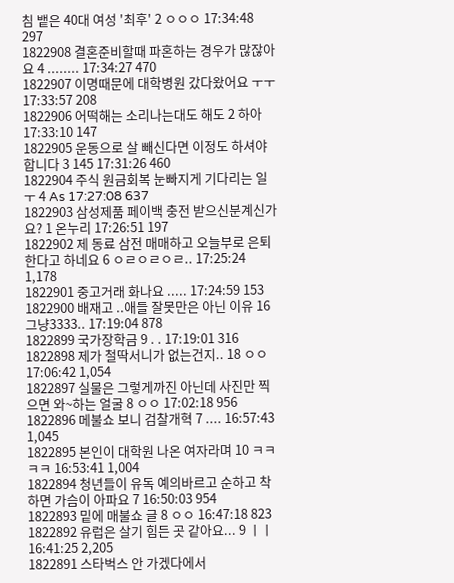침 뱉은 40대 여성 '최후' 2 ㅇㅇㅇ 17:34:48 297
1822908 결혼준비할때 파혼하는 경우가 많잖아요 4 ........ 17:34:27 470
1822907 이명때문에 대학병원 갔다왔어요 ㅜㅜ 17:33:57 208
1822906 어떡해는 소리나는대도 해도 2 하아 17:33:10 147
1822905 운동으로 살 빼신다면 이정도 하셔야 합니다 3 145 17:31:26 460
1822904 주식 원금회복 눈빠지게 기다리는 일ㅜ 4 As 17:27:08 637
1822903 삼성제품 페이백 충전 받으신분계신가요? 1 온누리 17:26:51 197
1822902 제 동료 삼전 매매하고 오늘부로 은퇴한다고 하네요 6 ㅇㄹㅇㄹㅇㄹ.. 17:25:24 1,178
1822901 중고거래 화나요 ..... 17:24:59 153
1822900 배재고 ..애들 잘못만은 아닌 이유 16 그냥3333.. 17:19:04 878
1822899 국가장학금 9 . . 17:19:01 316
1822898 제가 철딱서니가 없는건지.. 18 ㅇㅇ 17:06:42 1,054
1822897 실물은 그렇게까진 아닌데 사진만 찍으면 와~하는 얼굴 8 ㅇㅇ 17:02:18 956
1822896 메불쇼 보니 검찰개혁 7 .... 16:57:43 1,045
1822895 본인이 대학원 나온 여자라며 10 ㅋㅋㅋㅋ 16:53:41 1,004
1822894 청년들이 유독 예의바르고 순하고 착하면 가슴이 아파요 7 16:50:03 954
1822893 밑에 매불쇼 글 8 ㅇㅇ 16:47:18 823
1822892 유럽은 살기 힘든 곳 같아요... 9 ㅣㅣ 16:41:25 2,205
1822891 스타벅스 안 가겠다에서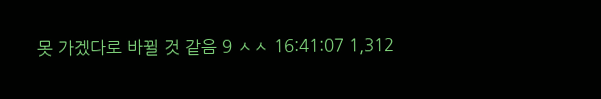못 가겠다로 바뀔 것 같음 9 ㅅㅅ 16:41:07 1,312